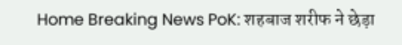Home Breaking News PoK: शहबाज शरीफ ने छेड़ा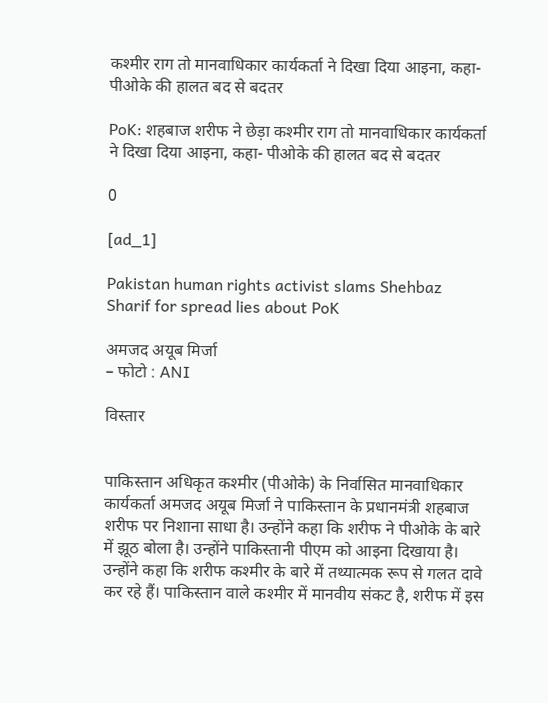कश्मीर राग तो मानवाधिकार कार्यकर्ता ने दिखा दिया आइना, कहा- पीओके की हालत बद से बदतर

PoK: शहबाज शरीफ ने छेड़ा कश्मीर राग तो मानवाधिकार कार्यकर्ता ने दिखा दिया आइना, कहा- पीओके की हालत बद से बदतर

0

[ad_1]

Pakistan human rights activist slams Shehbaz Sharif for spread lies about PoK

अमजद अयूब मिर्जा
– फोटो : ANI

विस्तार


पाकिस्तान अधिकृत कश्मीर (पीओके) के निर्वासित मानवाधिकार कार्यकर्ता अमजद अयूब मिर्जा ने पाकिस्तान के प्रधानमंत्री शहबाज शरीफ पर निशाना साधा है। उन्होंने कहा कि शरीफ ने पीओके के बारे में झूठ बोला है। उन्होंने पाकिस्तानी पीएम को आइना दिखाया है। उन्होंने कहा कि शरीफ कश्मीर के बारे में तथ्यात्मक रूप से गलत दावे कर रहे हैं। पाकिस्तान वाले कश्मीर में मानवीय संकट है, शरीफ में इस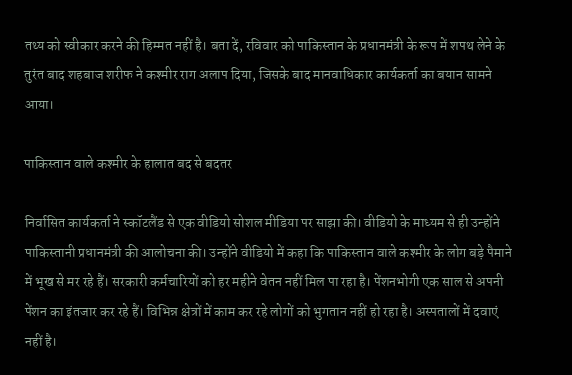तथ्य को स्वीकार करने की हिम्मत नहीं है। बता दें, रविवार को पाकिस्तान के प्रधानमंत्री के रूप में शपथ लेने के तुरंत बाद शहबाज शरीफ ने कश्मीर राग अलाप दिया, जिसके बाद मानवाधिकार कार्यकर्ता का बयान सामने आया।

पाकिस्तान वाले कश्मीर के हालात बद से बदतर

निर्वासित कार्यकर्ता ने स्कॉटलैंड से एक वीडियो सोशल मीडिया पर साझा की। वीडियो के माध्यम से ही उन्होंने पाकिस्तानी प्रधानमंत्री की आलोचना की। उन्होंने वीडियो में कहा कि पाकिस्तान वाले कश्मीर के लोग बड़े पैमाने में भूख से मर रहे हैं। सरकारी कर्मचारियों को हर महीने वेतन नहीं मिल पा रहा है। पेंशनभोगी एक साल से अपनी पेंशन का इंतजार कर रहे हैं। विभिन्न क्षेत्रों में काम कर रहे लोगों को भुगतान नहीं हो रहा है। अस्पतालों में दवाएं नहीं है।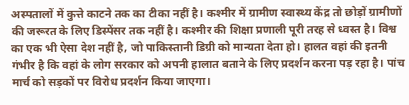अस्पतालों में कुत्ते काटने तक का टीका नहीं है। कश्मीर में ग्रामीण स्वास्थ्य केंद्र तो छोड़ों ग्रामीणों की जरूरत के लिए डिस्पेंसर तक नहीं है। कश्मीर की शिक्षा प्रणाली पूरी तरह से ध्वस्त है। विश्व का एक भी ऐसा देश नहीं है, जो पाकिस्तानी डिग्री को मान्यता देता हो। हालत वहां की इतनी गंभीर है कि वहां के लोग सरकार को अपनी हालात बताने के लिए प्रदर्शन करना पड़ रहा है। पांच मार्च को सड़कों पर विरोध प्रदर्शन किया जाएगा।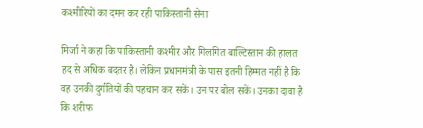कश्मीरियों का दमन कर रही पाकिस्तानी सेना

मिर्जा ने कहा कि पाकिस्तानी कश्मीर और गिलगित बाल्टिस्तान की हालत हद से अधिक बदतर है। लेकिन प्रधानमंत्री के पास इतनी हिम्मत नहीं है कि वह उनकी दुर्गतियों की पहचान कर सकें। उन पर बोल सकें। उनका दावा है कि शरीफ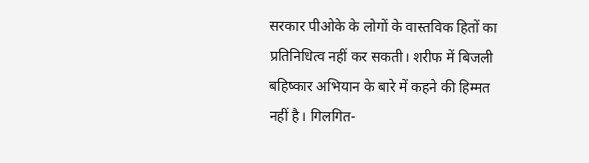सरकार पीओके के लोगों के वास्तविक हितों का प्रतिनिधित्व नहीं कर सकती। शरीफ में बिजली बहिष्कार अभियान के बारे में कहने की हिम्मत नहीं है। गिलगित-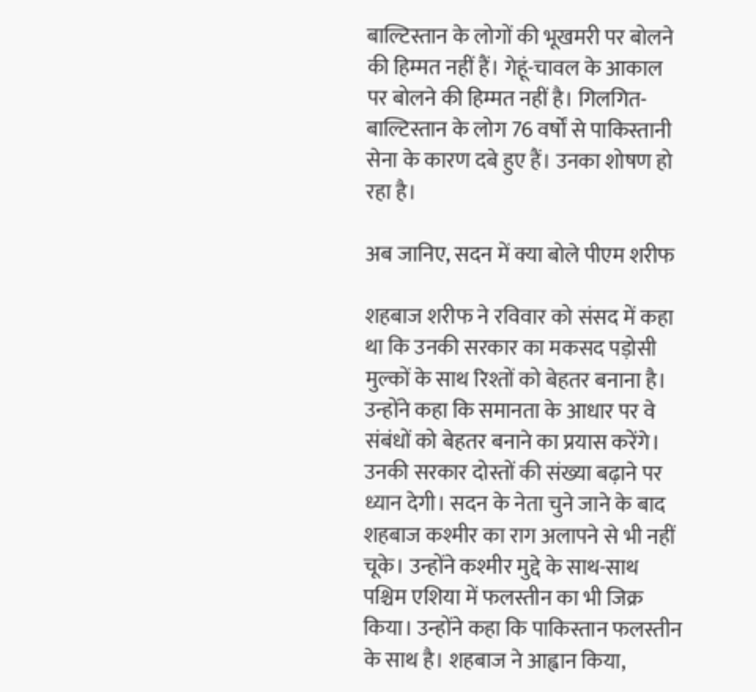बाल्टिस्तान के लोगों की भूखमरी पर बोलने की हिम्मत नहीं हैं। गेहूं-चावल के आकाल पर बोलने की हिम्मत नहीं है। गिलगित-बाल्टिस्तान के लोग 76 वर्षों से पाकिस्तानी सेना के कारण दबे हुए हैं। उनका शोषण हो रहा है।

अब जानिए, सदन में क्या बोले पीएम शरीफ

शहबाज शरीफ ने रविवार को संसद में कहा था कि उनकी सरकार का मकसद पड़ोसी मुल्कों के साथ रिश्तों को बेहतर बनाना है। उन्होंने कहा कि समानता के आधार पर वे संबंधों को बेहतर बनाने का प्रयास करेंगे। उनकी सरकार दोस्तों की संख्या बढ़ाने पर ध्यान देगी। सदन के नेता चुने जाने के बाद शहबाज कश्मीर का राग अलापने से भी नहीं चूके। उन्होंने कश्मीर मुद्दे के साथ-साथ पश्चिम एशिया में फलस्तीन का भी जिक्र किया। उन्होंने कहा कि पाकिस्तान फलस्तीन के साथ है। शहबाज ने आह्वान किया,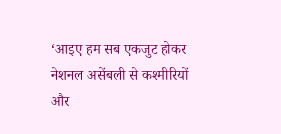‘आइए हम सब एकजुट होकर नेशनल असेंबली से कश्मीरियों और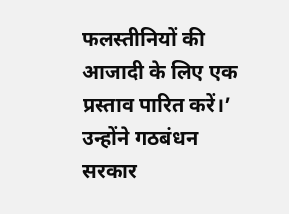फलस्तीनियों की आजादी के लिए एक प्रस्ताव पारित करें।’ उन्होंने गठबंधन सरकार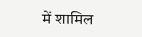में शामिल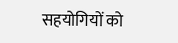सहयोगियों को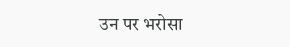उन पर भरोसा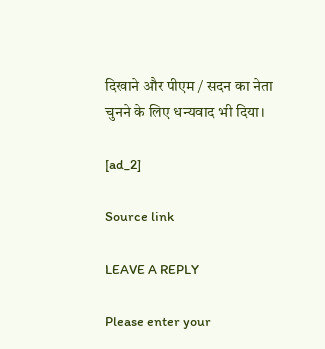दिखाने और पीएम / सदन का नेता चुनने के लिए धन्यवाद भी दिया।

[ad_2]

Source link

LEAVE A REPLY

Please enter your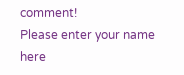comment!
Please enter your name here